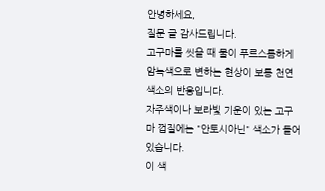안녕하세요,
질문 글 감사드립니다.
고구마를 씻을 때 물이 푸르스름하게 암녹색으로 변하는 현상이 보통 천연 색소의 반응입니다.
자주색이나 보라빛 기운이 있는 고구마 껍질에는 "안토시아닌" 색소가 들어있습니다.
이 색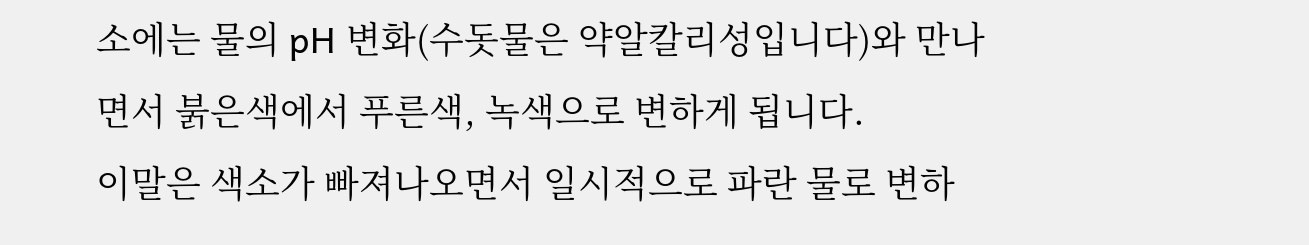소에는 물의 pH 변화(수돗물은 약알칼리성입니다)와 만나면서 붉은색에서 푸른색, 녹색으로 변하게 됩니다.
이말은 색소가 빠져나오면서 일시적으로 파란 물로 변하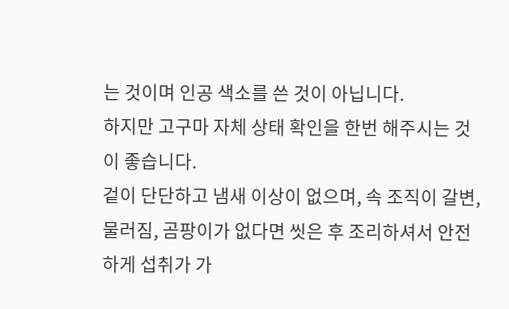는 것이며 인공 색소를 쓴 것이 아닙니다.
하지만 고구마 자체 상태 확인을 한번 해주시는 것이 좋습니다.
겉이 단단하고 냄새 이상이 없으며, 속 조직이 갈변, 물러짐, 곰팡이가 없다면 씻은 후 조리하셔서 안전하게 섭취가 가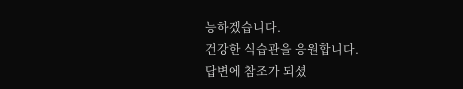능하겠습니다.
건강한 식습관을 응원합니다.
답변에 참조가 되셨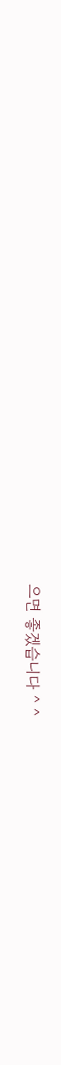으면 좋겠습니다 ^ ^